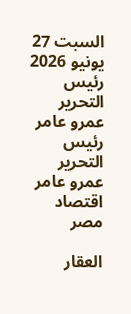السبت 27 يونيو 2026
رئيس التحرير
عمرو عامر
رئيس التحرير
عمرو عامر
اقتصاد مصر

العقار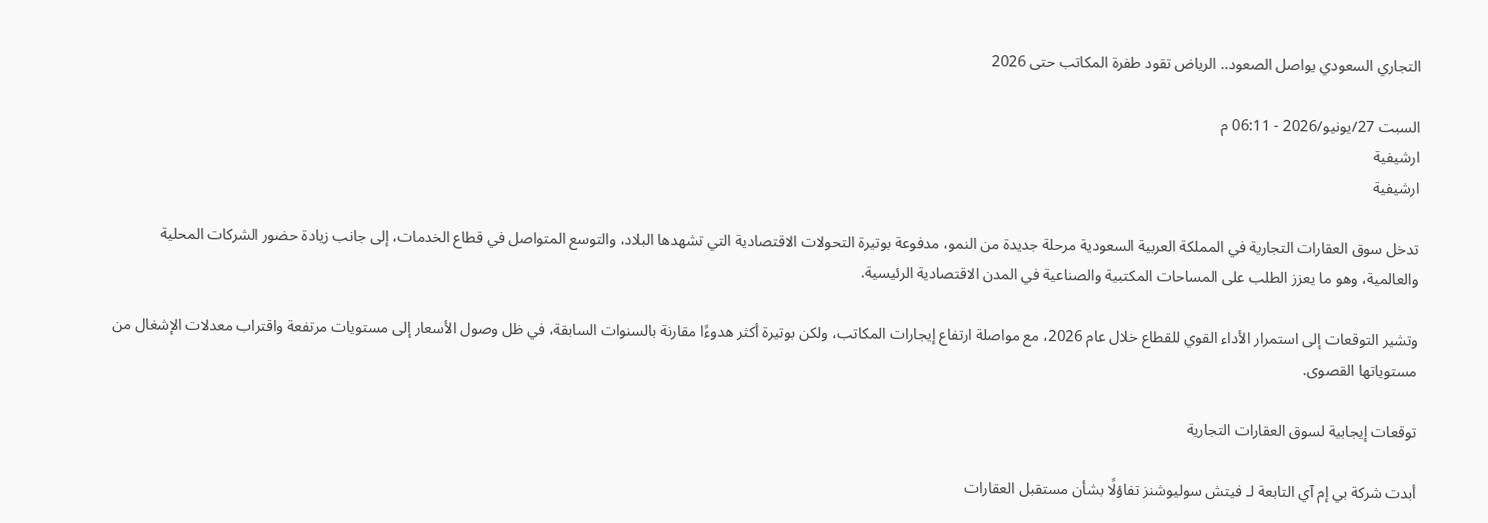التجاري السعودي يواصل الصعود.. الرياض تقود طفرة المكاتب حتى 2026

السبت 27/يونيو/2026 - 06:11 م
ارشيفية
ارشيفية

تدخل سوق العقارات التجارية في المملكة العربية السعودية مرحلة جديدة من النمو، مدفوعة بوتيرة التحولات الاقتصادية التي تشهدها البلاد، والتوسع المتواصل في قطاع الخدمات، إلى جانب زيادة حضور الشركات المحلية والعالمية، وهو ما يعزز الطلب على المساحات المكتبية والصناعية في المدن الاقتصادية الرئيسية.

وتشير التوقعات إلى استمرار الأداء القوي للقطاع خلال عام 2026، مع مواصلة ارتفاع إيجارات المكاتب، ولكن بوتيرة أكثر هدوءًا مقارنة بالسنوات السابقة، في ظل وصول الأسعار إلى مستويات مرتفعة واقتراب معدلات الإشغال من مستوياتها القصوى.

توقعات إيجابية لسوق العقارات التجارية

أبدت شركة بي إم آي التابعة لـ فيتش سوليوشنز تفاؤلًا بشأن مستقبل العقارات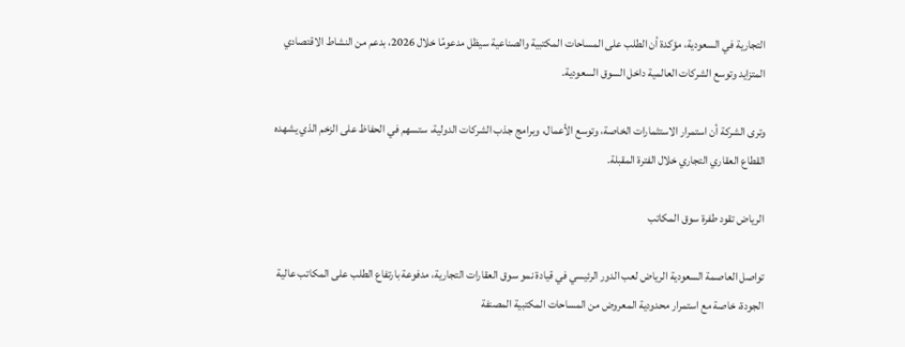التجارية في السعودية، مؤكدة أن الطلب على المساحات المكتبية والصناعية سيظل مدعومًا خلال 2026، بدعم من النشاط الاقتصادي المتزايد وتوسع الشركات العالمية داخل السوق السعودية.

وترى الشركة أن استمرار الاستثمارات الخاصة، وتوسع الأعمال، وبرامج جذب الشركات الدولية، ستسهم في الحفاظ على الزخم الذي يشهده القطاع العقاري التجاري خلال الفترة المقبلة.

الرياض تقود طفرة سوق المكاتب

تواصل العاصمة السعودية الرياض لعب الدور الرئيسي في قيادة نمو سوق العقارات التجارية، مدفوعة بارتفاع الطلب على المكاتب عالية الجودة، خاصة مع استمرار محدودية المعروض من المساحات المكتبية المصنفة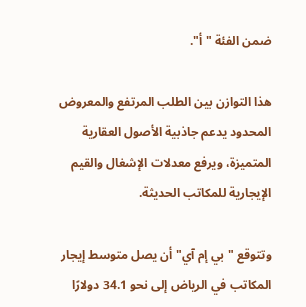ضمن الفئة "أ".

هذا التوازن بين الطلب المرتفع والمعروض المحدود يدعم جاذبية الأصول العقارية المتميزة، ويرفع معدلات الإشغال والقيم الإيجارية للمكاتب الحديثة.

وتتوقع "بي إم آي" أن يصل متوسط إيجار المكاتب في الرياض إلى نحو 34.1 دولارًا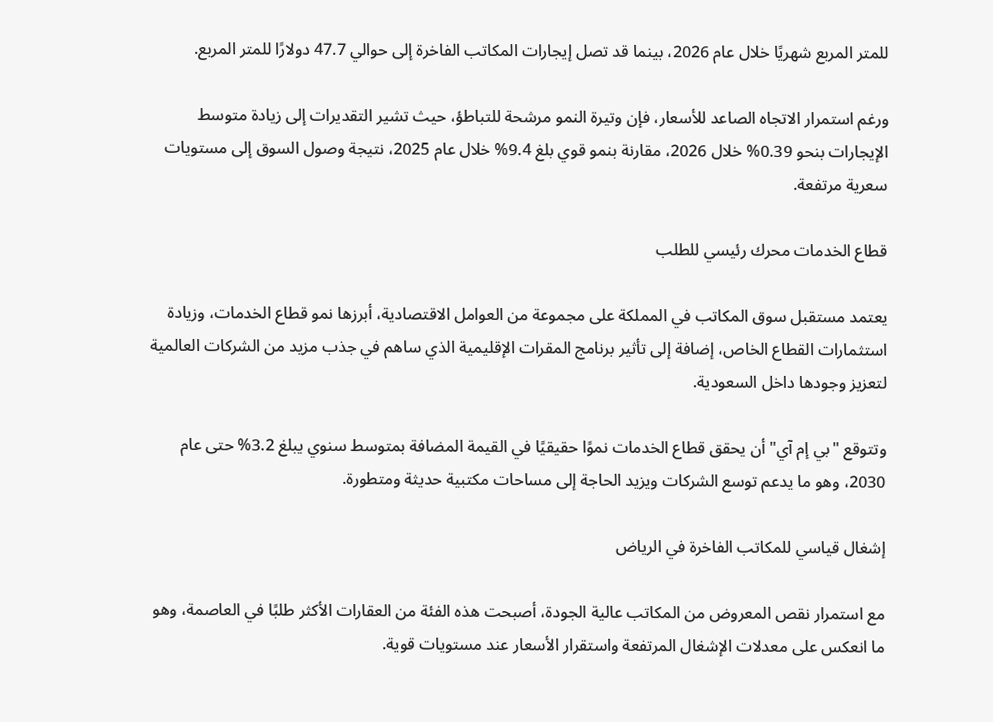للمتر المربع شهريًا خلال عام 2026، بينما قد تصل إيجارات المكاتب الفاخرة إلى حوالي 47.7 دولارًا للمتر المربع.

ورغم استمرار الاتجاه الصاعد للأسعار، فإن وتيرة النمو مرشحة للتباطؤ، حيث تشير التقديرات إلى زيادة متوسط الإيجارات بنحو 0.39% خلال 2026، مقارنة بنمو قوي بلغ 9.4% خلال عام 2025، نتيجة وصول السوق إلى مستويات سعرية مرتفعة.

قطاع الخدمات محرك رئيسي للطلب

يعتمد مستقبل سوق المكاتب في المملكة على مجموعة من العوامل الاقتصادية، أبرزها نمو قطاع الخدمات، وزيادة استثمارات القطاع الخاص، إضافة إلى تأثير برنامج المقرات الإقليمية الذي ساهم في جذب مزيد من الشركات العالمية لتعزيز وجودها داخل السعودية.

وتتوقع "بي إم آي" أن يحقق قطاع الخدمات نموًا حقيقيًا في القيمة المضافة بمتوسط سنوي يبلغ 3.2% حتى عام 2030، وهو ما يدعم توسع الشركات ويزيد الحاجة إلى مساحات مكتبية حديثة ومتطورة.

إشغال قياسي للمكاتب الفاخرة في الرياض

مع استمرار نقص المعروض من المكاتب عالية الجودة، أصبحت هذه الفئة من العقارات الأكثر طلبًا في العاصمة، وهو ما انعكس على معدلات الإشغال المرتفعة واستقرار الأسعار عند مستويات قوية.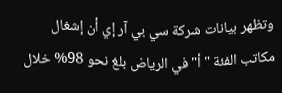وتظهر بيانات شركة سي بي آر إي أن إشغال مكاتب الفئة "أ" في الرياض بلغ نحو 98% خلال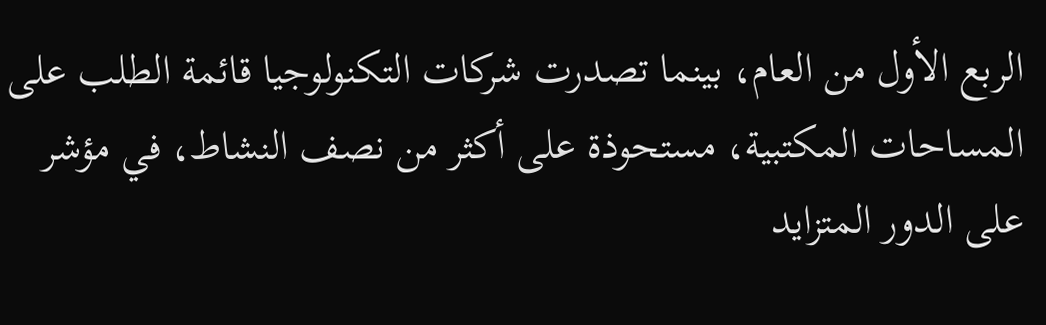الربع الأول من العام، بينما تصدرت شركات التكنولوجيا قائمة الطلب على المساحات المكتبية، مستحوذة على أكثر من نصف النشاط، في مؤشر على الدور المتزايد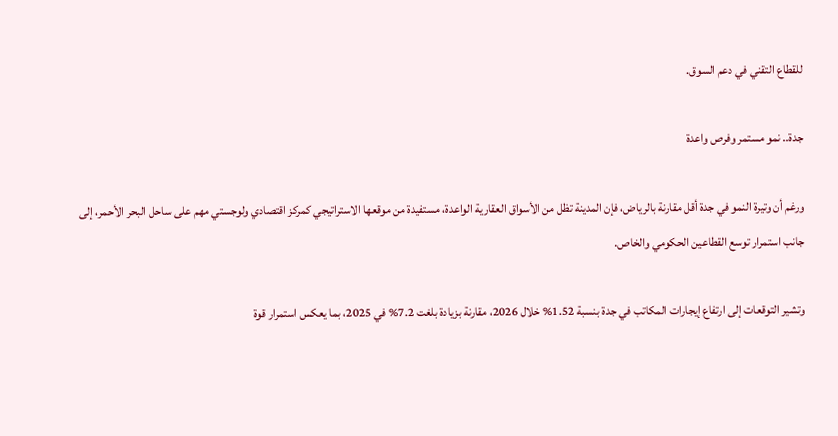للقطاع التقني في دعم السوق.

جدة.. نمو مستمر وفرص واعدة

ورغم أن وتيرة النمو في جدة أقل مقارنة بالرياض، فإن المدينة تظل من الأسواق العقارية الواعدة، مستفيدة من موقعها الاستراتيجي كمركز اقتصادي ولوجستي مهم على ساحل البحر الأحمر، إلى جانب استمرار توسع القطاعين الحكومي والخاص.

وتشير التوقعات إلى ارتفاع إيجارات المكاتب في جدة بنسبة 1.52% خلال 2026، مقارنة بزيادة بلغت 7.2% في 2025، بما يعكس استمرار قوة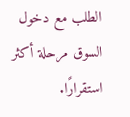الطلب مع دخول السوق مرحلة أكثر استقرارًا.